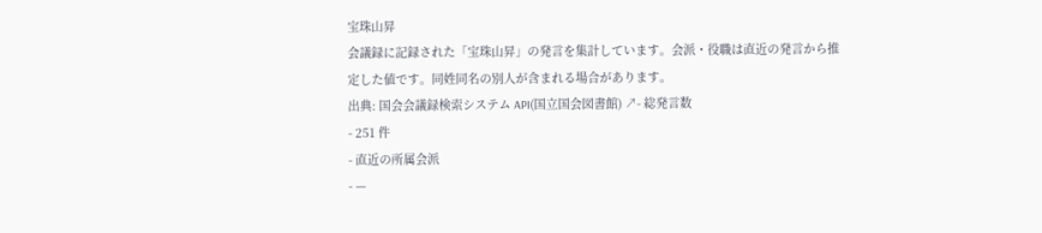宝珠山昇
会議録に記録された「宝珠山昇」の発言を集計しています。会派・役職は直近の発言から推定した値です。同姓同名の別人が含まれる場合があります。
出典: 国会会議録検索システム API(国立国会図書館) ↗- 総発言数
- 251 件
- 直近の所属会派
- —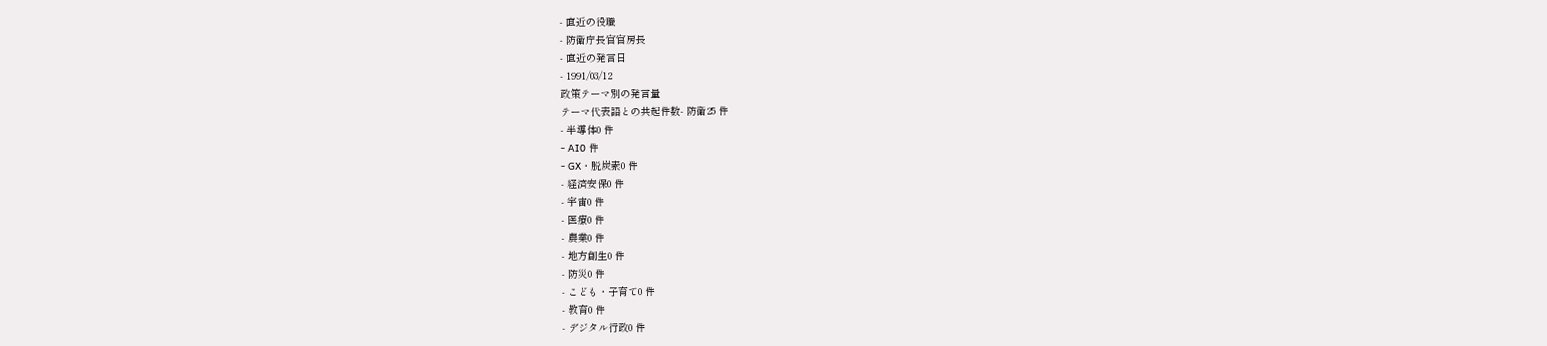- 直近の役職
- 防衛庁長官官房長
- 直近の発言日
- 1991/03/12
政策テーマ別の発言量
テーマ代表語との共起件数- 防衛25 件
- 半導体0 件
- AI0 件
- GX・脱炭素0 件
- 経済安保0 件
- 宇宙0 件
- 医療0 件
- 農業0 件
- 地方創生0 件
- 防災0 件
- こども・子育て0 件
- 教育0 件
- デジタル行政0 件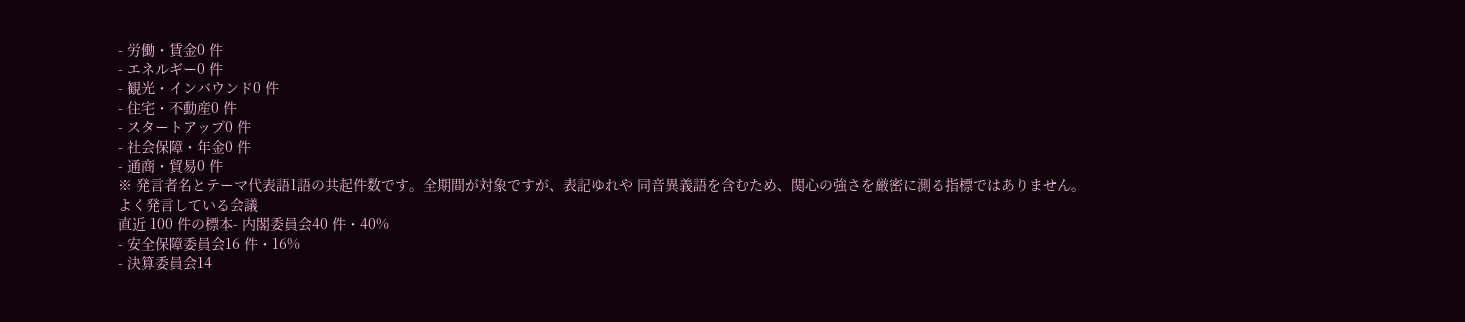- 労働・賃金0 件
- エネルギー0 件
- 観光・インバウンド0 件
- 住宅・不動産0 件
- スタートアップ0 件
- 社会保障・年金0 件
- 通商・貿易0 件
※ 発言者名とテーマ代表語1語の共起件数です。全期間が対象ですが、表記ゆれや 同音異義語を含むため、関心の強さを厳密に測る指標ではありません。
よく発言している会議
直近 100 件の標本- 内閣委員会40 件・40%
- 安全保障委員会16 件・16%
- 決算委員会14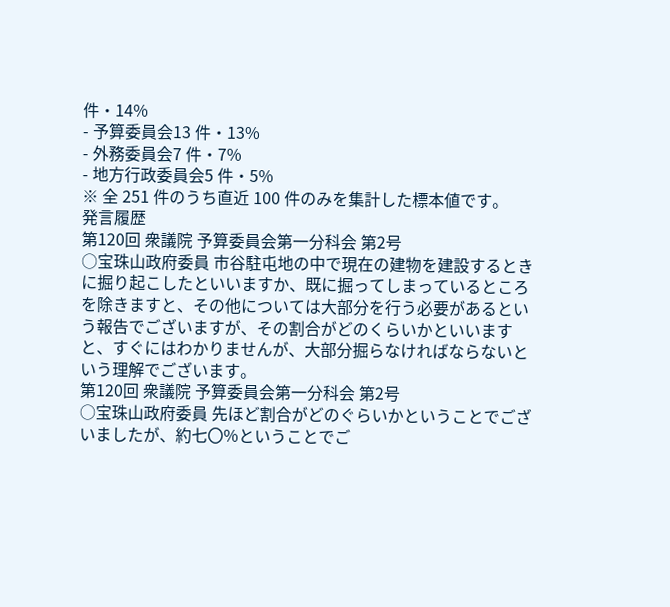件・14%
- 予算委員会13 件・13%
- 外務委員会7 件・7%
- 地方行政委員会5 件・5%
※ 全 251 件のうち直近 100 件のみを集計した標本値です。
発言履歴
第120回 衆議院 予算委員会第一分科会 第2号
○宝珠山政府委員 市谷駐屯地の中で現在の建物を建設するときに掘り起こしたといいますか、既に掘ってしまっているところを除きますと、その他については大部分を行う必要があるという報告でございますが、その割合がどのくらいかといいますと、すぐにはわかりませんが、大部分掘らなければならないという理解でございます。
第120回 衆議院 予算委員会第一分科会 第2号
○宝珠山政府委員 先ほど割合がどのぐらいかということでございましたが、約七〇%ということでご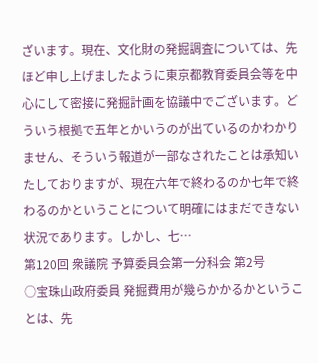ざいます。現在、文化財の発掘調査については、先ほど申し上げましたように東京都教育委員会等を中心にして密接に発掘計画を協議中でございます。どういう根拠で五年とかいうのが出ているのかわかりません、そういう報道が一部なされたことは承知いたしておりますが、現在六年で終わるのか七年で終わるのかということについて明確にはまだできない状況であります。しかし、七…
第120回 衆議院 予算委員会第一分科会 第2号
○宝珠山政府委員 発掘費用が幾らかかるかということは、先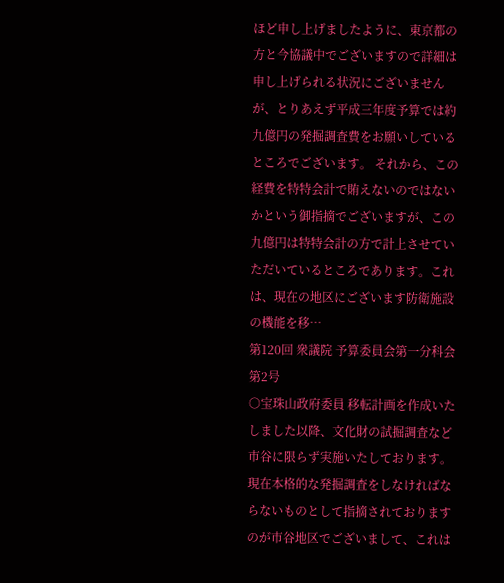ほど申し上げましたように、東京都の方と今協議中でございますので詳細は申し上げられる状況にございませんが、とりあえず平成三年度予算では約九億円の発掘調査費をお願いしているところでございます。 それから、この経費を特特会計で賄えないのではないかという御指摘でございますが、この九億円は特特会計の方で計上させていただいているところであります。これは、現在の地区にございます防衛施設の機能を移…
第120回 衆議院 予算委員会第一分科会 第2号
○宝珠山政府委員 移転計画を作成いたしました以降、文化財の試掘調査など市谷に限らず実施いたしております。現在本格的な発掘調査をしなければならないものとして指摘されておりますのが市谷地区でございまして、これは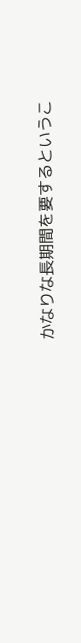かなりな長期間を要するというこ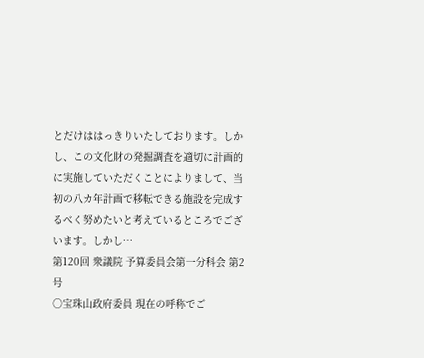とだけははっきりいたしております。しかし、この文化財の発掘調査を適切に計画的に実施していただくことによりまして、当初の八カ年計画で移転できる施設を完成するべく努めたいと考えているところでございます。しかし…
第120回 衆議院 予算委員会第一分科会 第2号
○宝珠山政府委員 現在の呼称でご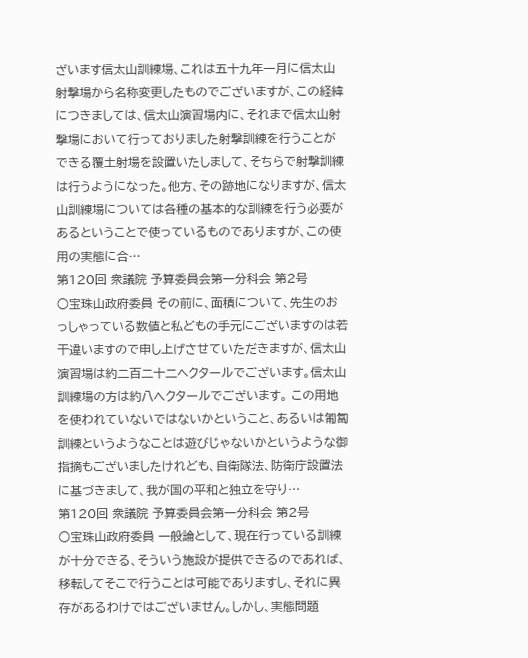ざいます信太山訓練場、これは五十九年一月に信太山射撃場から名称変更したものでございますが、この経緯につきましては、信太山演習場内に、それまで信太山射撃場において行っておりました射撃訓練を行うことができる覆土射場を設置いたしまして、そちらで射撃訓練は行うようになった。他方、その跡地になりますが、信太山訓練場については各種の基本的な訓練を行う必要があるということで使っているものでありますが、この使用の実態に合…
第120回 衆議院 予算委員会第一分科会 第2号
○宝珠山政府委員 その前に、面積について、先生のおっしゃっている数値と私どもの手元にございますのは若干違いますので申し上げさせていただきますが、信太山演習場は約二百二十二ヘクタールでございます。信太山訓練場の方は約八へクタールでございます。 この用地を使われていないではないかということ、あるいは匍匐訓練というようなことは遊びじゃないかというような御指摘もございましたけれども、自衛隊法、防衛庁設置法に基づきまして、我が国の平和と独立を守り…
第120回 衆議院 予算委員会第一分科会 第2号
○宝珠山政府委員 一般論として、現在行っている訓練が十分できる、そういう施設が提供できるのであれば、移転してそこで行うことは可能でありますし、それに異存があるわけではございません。しかし、実態問題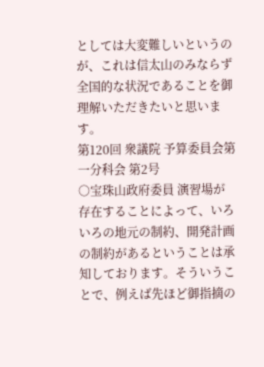としては大変難しいというのが、これは信太山のみならず全国的な状況であることを御理解いただきたいと思います。
第120回 衆議院 予算委員会第一分科会 第2号
○宝珠山政府委員 演習場が存在することによって、いろいろの地元の制約、開発計画の制約があるということは承知しております。そういうことで、例えば先ほど御指摘の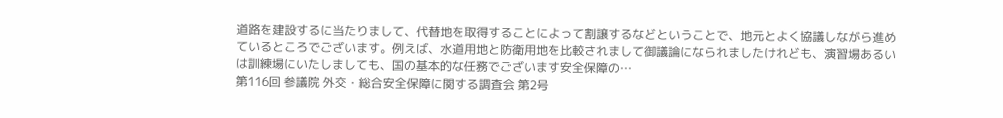道路を建設するに当たりまして、代替地を取得することによって割譲するなどということで、地元とよく協議しながら進めているところでございます。例えば、水道用地と防衛用地を比較されまして御議論になられましたけれども、演習場あるいは訓練場にいたしましても、国の基本的な任務でございます安全保障の…
第116回 参議院 外交・総合安全保障に関する調査会 第2号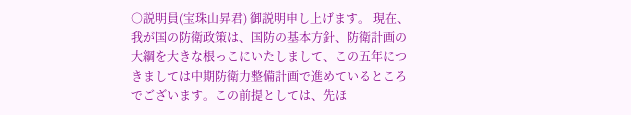○説明員(宝珠山昇君) 御説明申し上げます。 現在、我が国の防衛政策は、国防の基本方針、防衛計画の大綱を大きな根っこにいたしまして、この五年につきましては中期防衛力整備計画で進めているところでございます。この前提としては、先ほ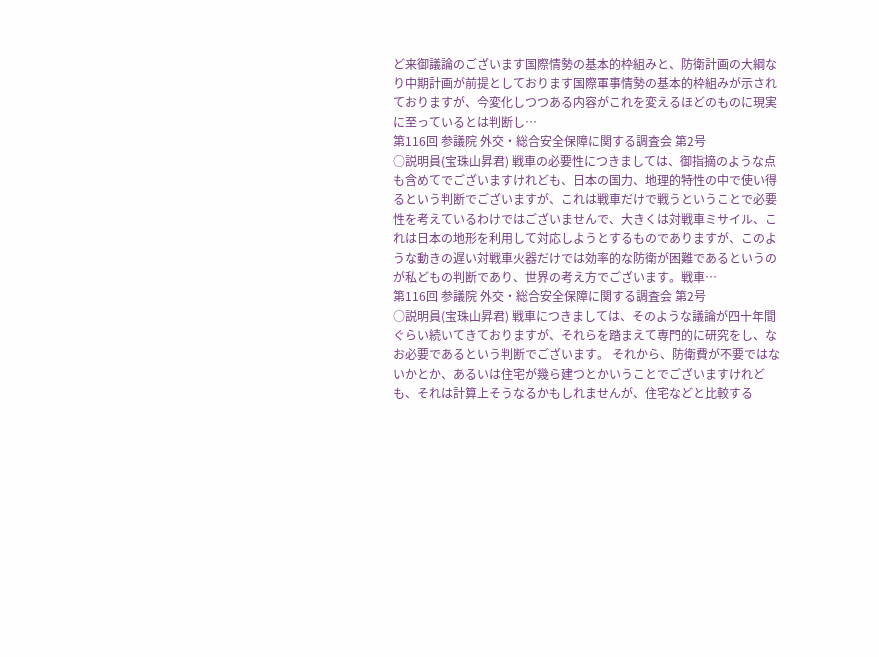ど来御議論のございます国際情勢の基本的枠組みと、防衛計画の大綱なり中期計画が前提としております国際軍事情勢の基本的枠組みが示されておりますが、今変化しつつある内容がこれを変えるほどのものに現実に至っているとは判断し…
第116回 参議院 外交・総合安全保障に関する調査会 第2号
○説明員(宝珠山昇君) 戦車の必要性につきましては、御指摘のような点も含めてでございますけれども、日本の国力、地理的特性の中で使い得るという判断でございますが、これは戦車だけで戦うということで必要性を考えているわけではございませんで、大きくは対戦車ミサイル、これは日本の地形を利用して対応しようとするものでありますが、このような動きの遅い対戦車火器だけでは効率的な防衛が困難であるというのが私どもの判断であり、世界の考え方でございます。戦車…
第116回 参議院 外交・総合安全保障に関する調査会 第2号
○説明員(宝珠山昇君) 戦車につきましては、そのような議論が四十年間ぐらい続いてきておりますが、それらを踏まえて専門的に研究をし、なお必要であるという判断でございます。 それから、防衛費が不要ではないかとか、あるいは住宅が幾ら建つとかいうことでございますけれども、それは計算上そうなるかもしれませんが、住宅などと比較する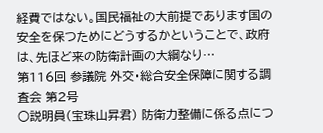経費ではない。国民福祉の大前提であります国の安全を保つためにどうするかということで、政府は、先ほど来の防衛計画の大綱なり…
第116回 参議院 外交・総合安全保障に関する調査会 第2号
○説明員(宝珠山昇君) 防衛力整備に係る点につ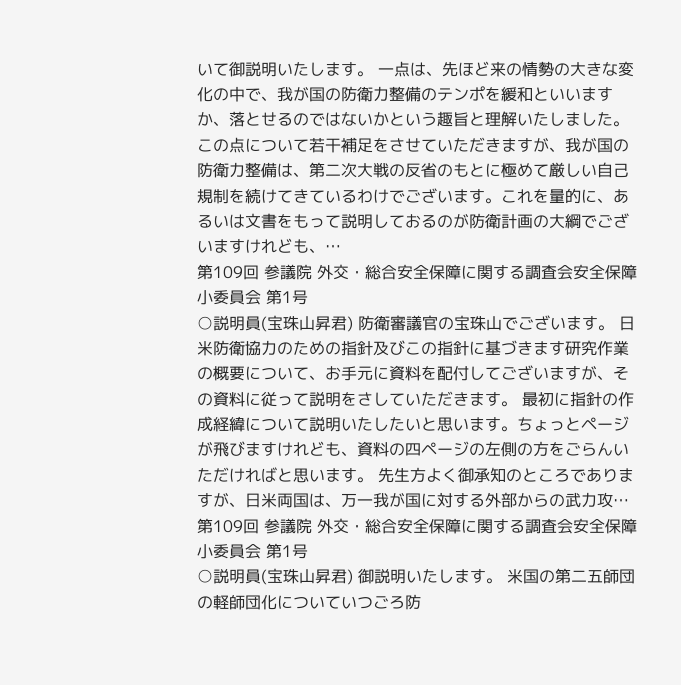いて御説明いたします。 一点は、先ほど来の情勢の大きな変化の中で、我が国の防衛力整備のテンポを緩和といいますか、落とせるのではないかという趣旨と理解いたしました。この点について若干補足をさせていただきますが、我が国の防衛力整備は、第二次大戦の反省のもとに極めて厳しい自己規制を続けてきているわけでございます。これを量的に、あるいは文書をもって説明しておるのが防衛計画の大綱でございますけれども、…
第109回 参議院 外交・総合安全保障に関する調査会安全保障小委員会 第1号
○説明員(宝珠山昇君) 防衛審議官の宝珠山でございます。 日米防衛協力のための指針及びこの指針に基づきます研究作業の概要について、お手元に資料を配付してございますが、その資料に従って説明をさしていただきます。 最初に指針の作成経緯について説明いたしたいと思います。ちょっとページが飛びますけれども、資料の四ページの左側の方をごらんいただければと思います。 先生方よく御承知のところでありますが、日米両国は、万一我が国に対する外部からの武力攻…
第109回 参議院 外交・総合安全保障に関する調査会安全保障小委員会 第1号
○説明員(宝珠山昇君) 御説明いたします。 米国の第二五師団の軽師団化についていつごろ防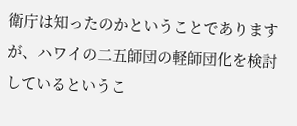衛庁は知ったのかということでありますが、ハワイの二五師団の軽師団化を検討しているというこ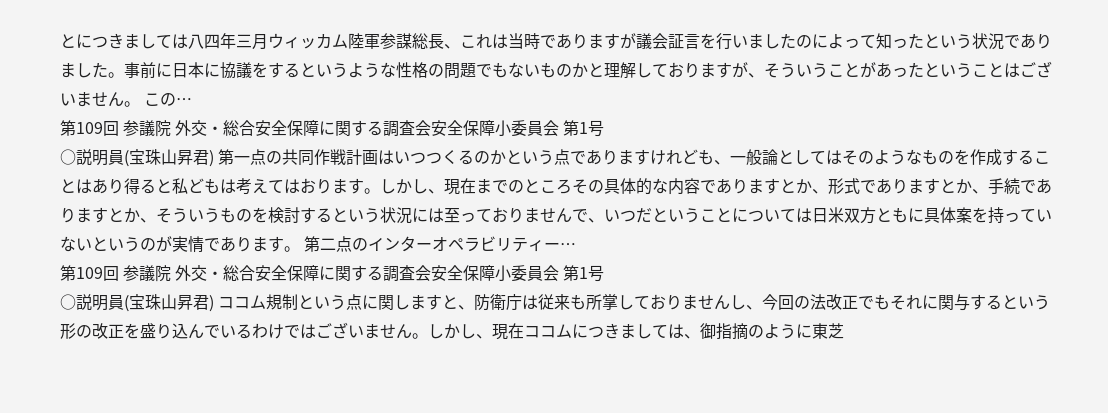とにつきましては八四年三月ウィッカム陸軍参謀総長、これは当時でありますが議会証言を行いましたのによって知ったという状況でありました。事前に日本に協議をするというような性格の問題でもないものかと理解しておりますが、そういうことがあったということはございません。 この…
第109回 参議院 外交・総合安全保障に関する調査会安全保障小委員会 第1号
○説明員(宝珠山昇君) 第一点の共同作戦計画はいつつくるのかという点でありますけれども、一般論としてはそのようなものを作成することはあり得ると私どもは考えてはおります。しかし、現在までのところその具体的な内容でありますとか、形式でありますとか、手続でありますとか、そういうものを検討するという状況には至っておりませんで、いつだということについては日米双方ともに具体案を持っていないというのが実情であります。 第二点のインターオペラビリティー…
第109回 参議院 外交・総合安全保障に関する調査会安全保障小委員会 第1号
○説明員(宝珠山昇君) ココム規制という点に関しますと、防衛庁は従来も所掌しておりませんし、今回の法改正でもそれに関与するという形の改正を盛り込んでいるわけではございません。しかし、現在ココムにつきましては、御指摘のように東芝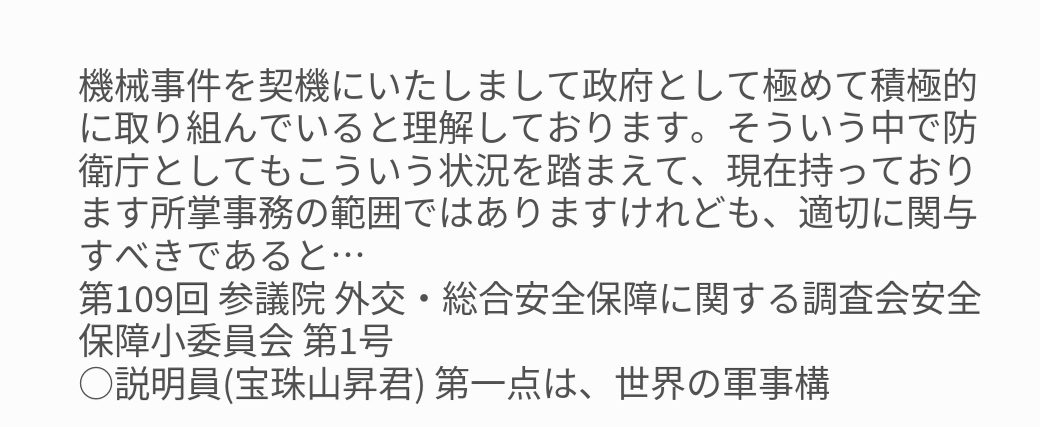機械事件を契機にいたしまして政府として極めて積極的に取り組んでいると理解しております。そういう中で防衛庁としてもこういう状況を踏まえて、現在持っております所掌事務の範囲ではありますけれども、適切に関与すべきであると…
第109回 参議院 外交・総合安全保障に関する調査会安全保障小委員会 第1号
○説明員(宝珠山昇君) 第一点は、世界の軍事構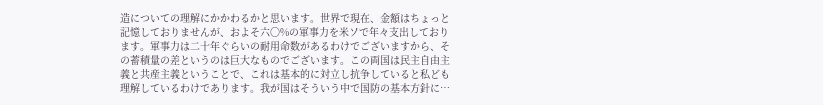造についての理解にかかわるかと思います。世界で現在、金額はちょっと記憶しておりませんが、およそ六〇%の軍事力を米ソで年々支出しております。軍事力は二十年ぐらいの耐用命数があるわけでございますから、その蓄積量の差というのは巨大なものでございます。この両国は民主自由主義と共産主義ということで、これは基本的に対立し抗争していると私ども理解しているわけであります。我が国はそういう中で国防の基本方針に…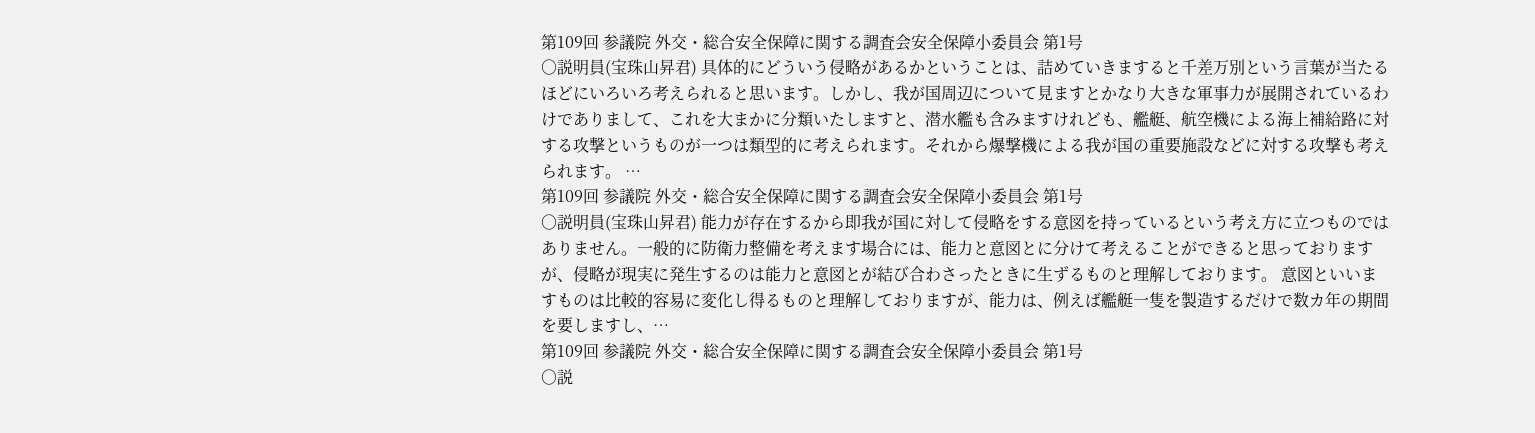第109回 参議院 外交・総合安全保障に関する調査会安全保障小委員会 第1号
○説明員(宝珠山昇君) 具体的にどういう侵略があるかということは、詰めていきますると千差万別という言葉が当たるほどにいろいろ考えられると思います。しかし、我が国周辺について見ますとかなり大きな軍事力が展開されているわけでありまして、これを大まかに分類いたしますと、潜水艦も含みますけれども、艦艇、航空機による海上補給路に対する攻撃というものが一つは類型的に考えられます。それから爆撃機による我が国の重要施設などに対する攻撃も考えられます。 …
第109回 参議院 外交・総合安全保障に関する調査会安全保障小委員会 第1号
○説明員(宝珠山昇君) 能力が存在するから即我が国に対して侵略をする意図を持っているという考え方に立つものではありません。一般的に防衛力整備を考えます場合には、能力と意図とに分けて考えることができると思っておりますが、侵略が現実に発生するのは能力と意図とが結び合わさったときに生ずるものと理解しております。 意図といいますものは比較的容易に変化し得るものと理解しておりますが、能力は、例えば艦艇一隻を製造するだけで数カ年の期間を要しますし、…
第109回 参議院 外交・総合安全保障に関する調査会安全保障小委員会 第1号
○説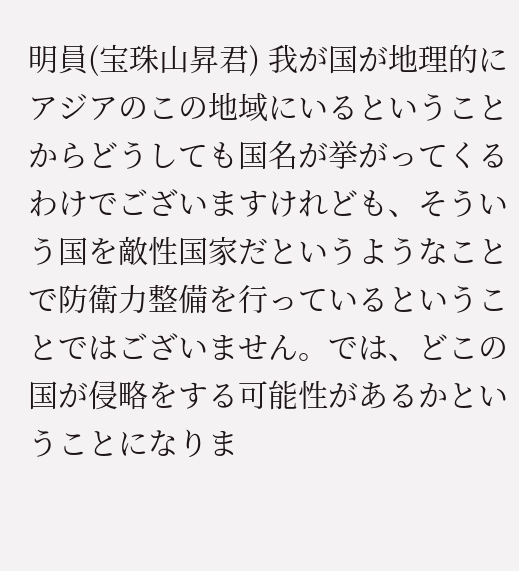明員(宝珠山昇君) 我が国が地理的にアジアのこの地域にいるということからどうしても国名が挙がってくるわけでございますけれども、そういう国を敵性国家だというようなことで防衛力整備を行っているということではございません。では、どこの国が侵略をする可能性があるかということになりま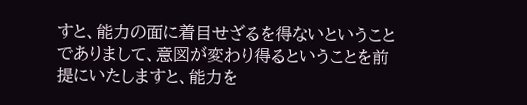すと、能力の面に着目せざるを得ないということでありまして、意図が変わり得るということを前提にいたしますと、能力を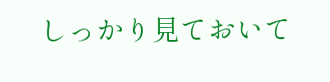しっかり見ておいて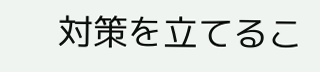対策を立てるこ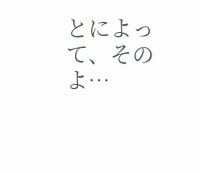とによって、そのよ…